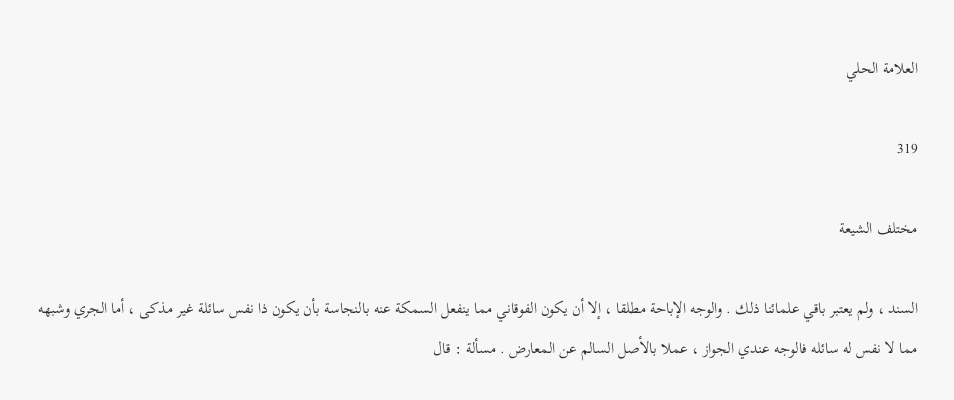العلامة الحلي

319

مختلف الشيعة

السند ، ولم يعتبر باقي علمائنا ذلك . والوجه الإباحة مطلقا ، إلا أن يكون الفوقاني مما ينفعل السمكة عنه بالنجاسة بأن يكون ذا نفس سائلة غير مذكى ، أما الجري وشبهه مما لا نفس له سائله فالوجه عندي الجواز ، عملا بالأصل السالم عن المعارض . مسألة : قال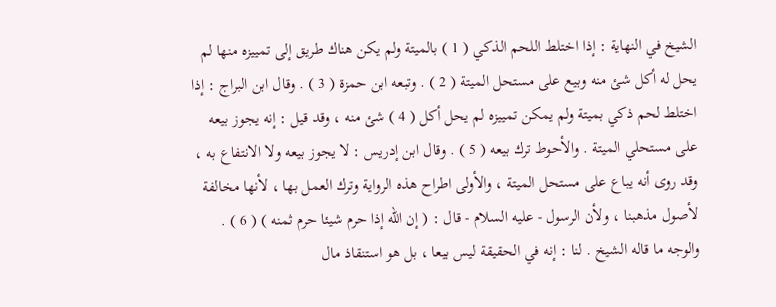الشيخ في النهاية : إذا اختلط اللحم الذكي ( 1 ) بالميتة ولم يكن هناك طريق إلى تمييزه منها لم يحل له أكل شئ منه وبيع على مستحل الميتة ( 2 ) . وتبعه ابن حمزة ( 3 ) . وقال ابن البراج : إذا اختلط لحم ذكي بميتة ولم يمكن تمييزه لم يحل أكل ( 4 ) شئ منه ، وقد قيل : إنه يجوز بيعه على مستحلي الميتة . والأحوط ترك بيعه ( 5 ) . وقال ابن إدريس : لا يجوز بيعه ولا الانتفاع به ، وقد روى أنه يباع على مستحل الميتة ، والأولى اطراح هذه الرواية وترك العمل بها ، لأنها مخالفة لأصول مذهبنا ، ولأن الرسول - عليه السلام - قال : ( إن الله إذا حرم شيئا حرم ثمنه ) ( 6 ) . والوجه ما قاله الشيخ . لنا : إنه في الحقيقة ليس بيعا ، بل هو استنقاذ مال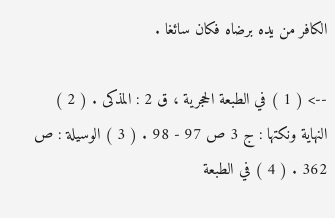الكافر من يده برضاه فكان سائغا .

--> ( 1 ) في الطبعة الحجرية ، ق 2 : المذكى . ( 2 ) النهاية ونكتها : ج 3 ص 97 - 98 . ( 3 ) الوسيلة : ص 362 . ( 4 ) في الطبعة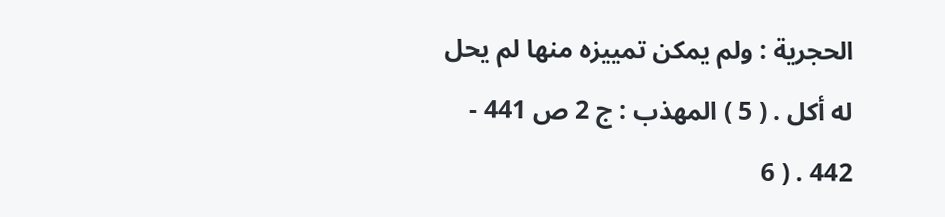الحجرية : ولم يمكن تمييزه منها لم يحل له أكل . ( 5 ) المهذب : ج 2 ص 441 - 442 . ( 6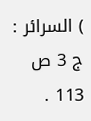) السرائر : ج 3 ص 113 .